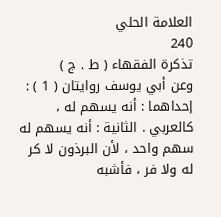العلامة الحلي
240
تذكرة الفقهاء ( ط . ج )
وعن أبي يوسف روايتان ( 1 ) : إحداهما : أنه يسهم له ، كالعربي . الثانية : أنه يسهم له سهم واحد ، لأن البرذون لا كر له ولا فر ، فأشبه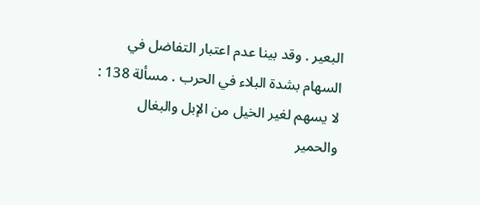البعير . وقد بينا عدم اعتبار التفاضل في السهام بشدة البلاء في الحرب . مسألة 138 : لا يسهم لغير الخيل من الإبل والبغال والحمير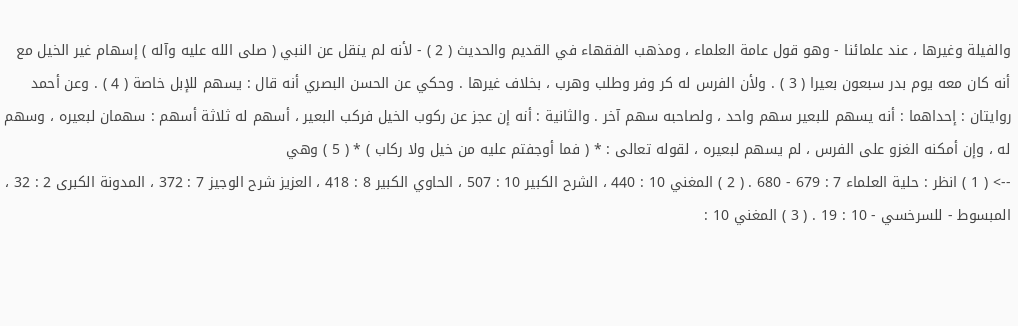والفيلة وغيرها ، عند علمائنا - وهو قول عامة العلماء ، ومذهب الفقهاء في القديم والحديث ( 2 ) - لأنه لم ينقل عن النبي ( صلى الله عليه وآله ) إسهام غير الخيل مع أنه كان معه يوم بدر سبعون بعيرا ( 3 ) . ولأن الفرس له كر وفر وطلب وهرب ، بخلاف غيرها . وحكي عن الحسن البصري أنه قال : يسهم للإبل خاصة ( 4 ) . وعن أحمد روايتان : إحداهما : أنه يسهم للبعير سهم واحد ، ولصاحبه سهم آخر . والثانية : أنه إن عجز عن ركوب الخيل فركب البعير ، أسهم له ثلاثة أسهم : سهمان لبعيره ، وسهم له ، وإن أمكنه الغزو على الفرس ، لم يسهم لبعيره ، لقوله تعالى : * ( فما أوجفتم عليه من خيل ولا ركاب ) * ( 5 ) وهي
--> ( 1 ) انظر : حلية العلماء 7 : 679 - 680 . ( 2 ) المغني 10 : 440 ، الشرح الكبير 10 : 507 ، الحاوي الكبير 8 : 418 ، العزيز شرح الوجيز 7 : 372 ، المدونة الكبرى 2 : 32 ، المبسوط - للسرخسي - 10 : 19 . ( 3 ) المغني 10 :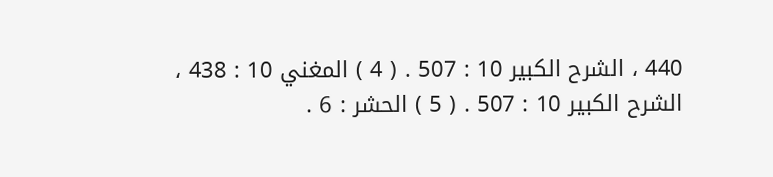440 ، الشرح الكبير 10 : 507 . ( 4 ) المغني 10 : 438 ، الشرح الكبير 10 : 507 . ( 5 ) الحشر : 6 .